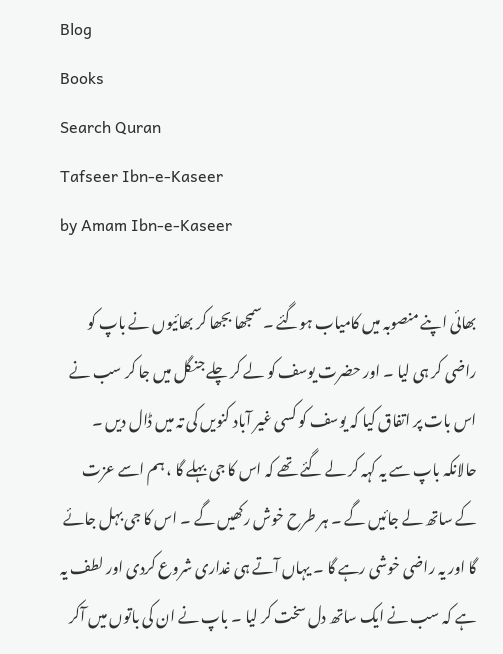Blog
Books
Search Quran
Tafseer Ibn-e-Kaseer
by Amam Ibn-e-Kaseer

بھائی اپنے منصوبہ میں کامیاب ہوگئے ۔ سمجھا بجھا کر بھائیوں نے باپ کو راضی کر ہی لیا ۔ اور حضرت یوسف کو لے کر چلے جنگل میں جا کر سب نے اس بات پر اتفاق کیا کہ یوسف کو کسی غیر آباد کنویں کی تہ میں ڈال دیں ۔ حالانکہ باپ سے یہ کہہ کر لے گئے تھے کہ اس کا جی بہلے گا ، ہم اسے عزت کے ساتھ لے جائیں گے ۔ ہر طرح خوش رکھیں گے ۔ اس کا جی بہل جائے گا اور یہ راضی خوشی رہے گا ۔ یہاں آتے ہی غداری شروع کردی اور لطف یہ ہے کہ سب نے ایک ساتھ دل سخت کر لیا ۔ باپ نے ان کی باتوں میں آکر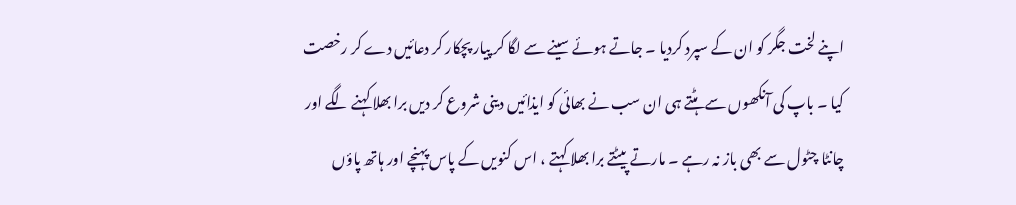اپنے لخت جگر کو ان کے سپرد کردیا ۔ جاتے ہوئے سینے سے لگا کر پیار پچکار کر دعائیں دے کر رخصت کیا ۔ باپ کی آنکھوں سے ہٹتے ہی ان سب نے بھائی کو ایذائیں دینی شروع کر دیں برا بھلا کہنے لگے اور چانٹا چٹول سے بھی باز نہ رہے ۔ مارتے پیٹتے برا بھلا کہتے ، اس کنویں کے پاس پہنچے اور ہاتھ پاؤں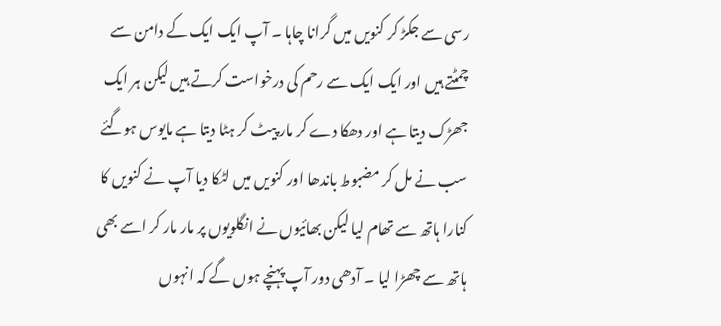رسی سے جکڑ کر کنویں میں گرانا چاہا ۔ آپ ایک ایک کے دامن سے چمٹتے ہیں اور ایک ایک سے رحم کی درخواست کرتے ہیں لیکن ہر ایک جھڑک دیتا ہے اور دھکا دے کر مار پیٹ کر ہٹا دیتا ہے مایوس ہوگئے سب نے مل کر مضبوط باندھا اور کنویں میں لٹکا دیا آپ نے کنویں کا کنارا ہاتھ سے تھام لیا لیکن بھائیوں نے انگلویوں پر مار مار کر اسے بھی ہاتھ سے چھڑا لیا ۔ آدھی دور آپ پہنچے ہوں گے کہ انہوں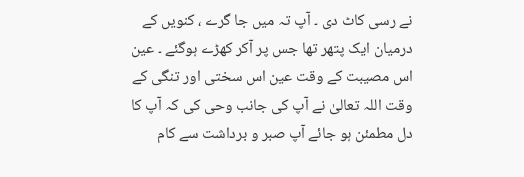نے رسی کاٹ دی ۔ آپ تہ میں جا گرے ، کنویں کے درمیان ایک پتھر تھا جس پر آکر کھڑے ہوگئے ۔ عین اس مصیبت کے وقت عین اس سختی اور تنگی کے وقت اللہ تعالیٰ نے آپ کی جانب وحی کی کہ آپ کا دل مطمئن ہو جائے آپ صبر و برداشت سے کام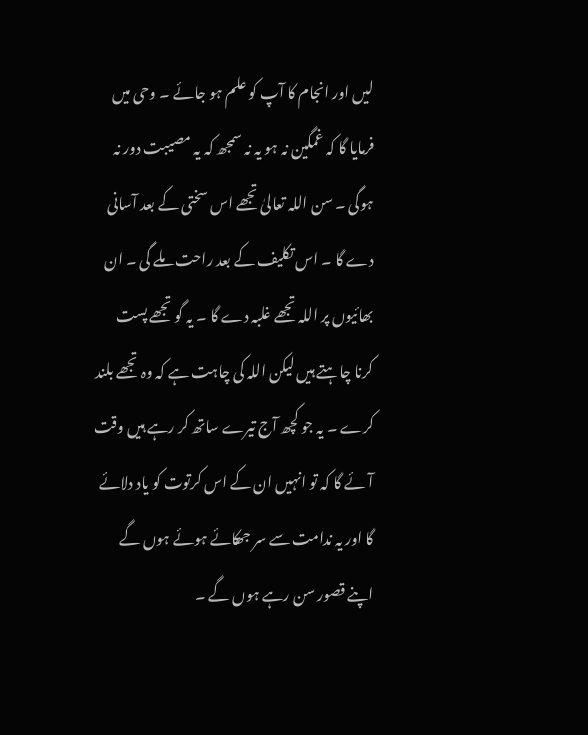لیں اور انجام کا آپ کو علم ہو جائے ۔ وحی میں فرمایا گا کہ غمگین نہ ہو یہ نہ سمجھ کہ یہ مصیبت دور نہ ہوگی ۔ سن اللہ تعالیٰ تجھے اس سختی کے بعد آسانی دے گا ۔ اس تکلیف کے بعد راحت ملے گی ۔ ان بھائیوں پر اللہ تجھے غلبہ دے گا ۔ یہ گو تجھے پست کرنا چاہتے ہیں لیکن اللہ کی چاہت ہے کہ وہ تجھے بلند کرے ۔ یہ جو کچھ آج تیرے ساتھ کر رہے ہیں وقت آئے گا کہ تو انہیں ان کے اس کرتوت کو یاد دلائے گا اور یہ ندامت سے سر جھکائے ہوئے ہوں گے اپنے قصور سن رہے ہوں گے ۔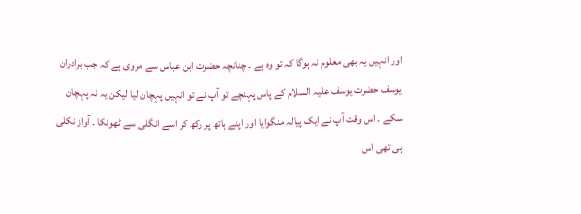اور انہیں یہ بھی معلوم نہ ہوگا کہ تو وہ ہے ۔ چنانچہ حضرت ابن عباس سے مروی ہے کہ جب برادران یوسف حضرت یوسف علیہ السلام کے پاس پہنچے تو آپ نے تو انہیں پہچان لیا لیکن یہ نہ پہچان سکے ۔ اس وقت آپ نے ایک پیالہ منگوایا اور اپنے ہاتھ پر رکھ کر اسے انگلی سے ٹھونکا ۔ آواز نکلی ہی تھی اس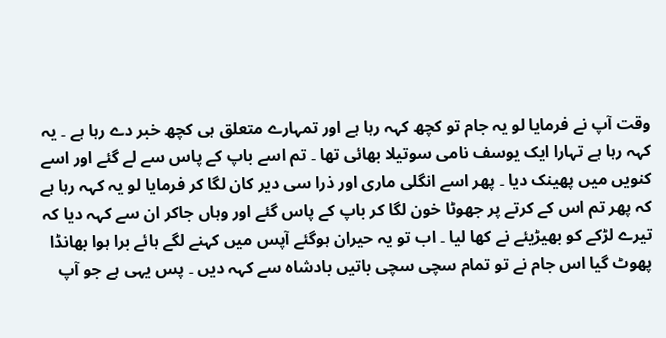وقت آپ نے فرمایا لو یہ جام تو کچھ کہہ رہا ہے اور تمہارے متعلق ہی کچھ خبر دے رہا ہے ۔ یہ کہہ رہا ہے تہارا ایک یوسف نامی سوتیلا بھائی تھا ۔ تم اسے باپ کے پاس سے لے گئے اور اسے کنویں میں پھینک دیا ۔ پھر اسے انگلی ماری اور ذرا سی دیر کان لگا کر فرمایا لو یہ کہہ رہا ہے کہ پھر تم اس کے کرتے پر جھوٹا خون لگا کر باپ کے پاس گئے اور وہاں جاکر ان سے کہہ دیا کہ تیرے لڑکے کو بھیڑیئے نے کھا لیا ۔ اب تو یہ حیران ہوگئے آپس میں کہنے لگے ہائے برا ہوا بھانڈا پھوٹ گیا اس جام نے تو تمام سچی سچی باتیں بادشاہ سے کہہ دیں ۔ پس یہی ہے جو آپ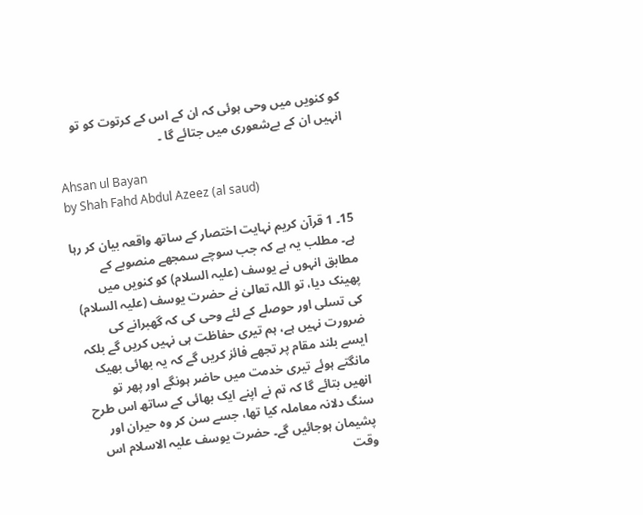کو کنویں میں وحی ہوئی کہ ان کے اس کے کرتوت کو تو انہیں ان کے بےشعوری میں جتائے گا ۔

Ahsan ul Bayan
by Shah Fahd Abdul Azeez (al saud)

15۔ 1 قرآن کریم نہایت اختصار کے ساتھ واقعہ بیان کر رہا ہے۔ مطلب یہ ہے کہ جب سوچے سمجھے منصوبے کے مطابق انہوں نے یوسف (علیہ السلام) کو کنویں میں پھینک دیا، تو اللہ تعالیٰ نے حضرت یوسف (علیہ السلام) کی تسلی اور حوصلے کے لئے وحی کی کہ گھبرانے کی ضرورت نہیں ہے، ہم تیری حفاظت ہی نہیں کریں گے بلکہ ایسے بلند مقام پر تجھے فائز کریں گے کہ یہ بھائی بھیک مانگتے ہوئے تیری خدمت میں حاضر ہونگے اور پھر تو انھیں بتائے گا کہ تم نے اپنے ایک بھائی کے ساتھ اس طرح سنگ دلانہ معاملہ کیا تھا، جسے سن کر وہ حیران اور پشیمان ہوجائیں گے۔ حضرت یوسف علیہ الاسلام اس وقت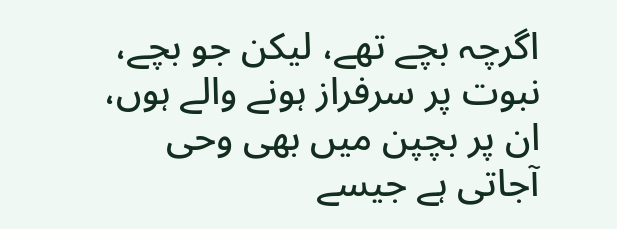اگرچہ بچے تھے، لیکن جو بچے، نبوت پر سرفراز ہونے والے ہوں، ان پر بچپن میں بھی وحی آجاتی ہے جیسے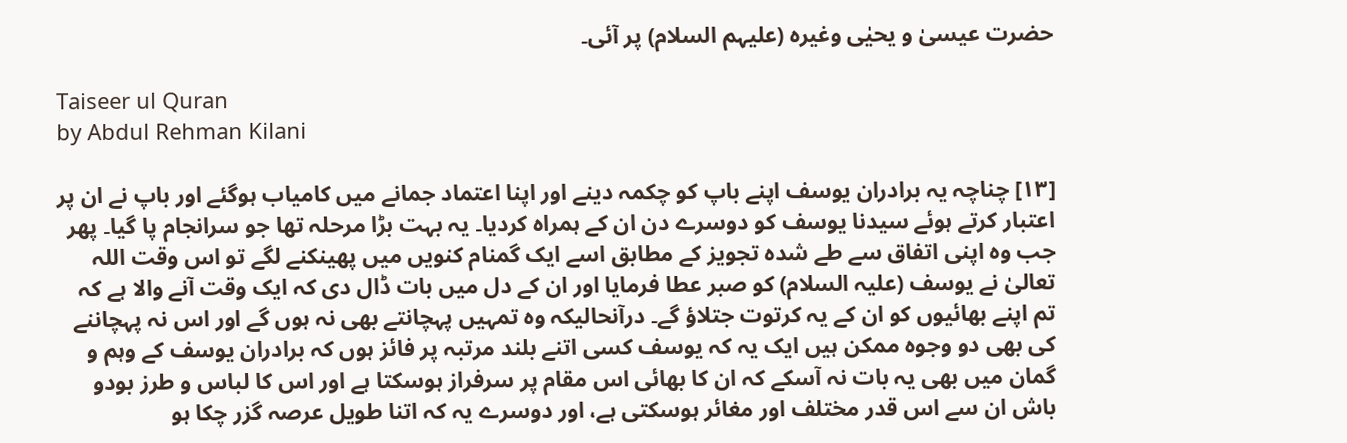حضرت عیسیٰ و یحیٰی وغیرہ (علیہم السلام) پر آئی۔

Taiseer ul Quran
by Abdul Rehman Kilani

[١٣] چناچہ یہ برادران یوسف اپنے باپ کو چکمہ دینے اور اپنا اعتماد جمانے میں کامیاب ہوگئے اور باپ نے ان پر اعتبار کرتے ہوئے سیدنا یوسف کو دوسرے دن ان کے ہمراہ کردیا۔ یہ بہت بڑا مرحلہ تھا جو سرانجام پا گیا۔ پھر جب وہ اپنی اتفاق سے طے شدہ تجویز کے مطابق اسے ایک گمنام کنویں میں پھینکنے لگے تو اس وقت اللہ تعالیٰ نے یوسف (علیہ السلام) کو صبر عطا فرمایا اور ان کے دل میں بات ڈال دی کہ ایک وقت آنے والا ہے کہ تم اپنے بھائیوں کو ان کے یہ کرتوت جتلاؤ گے۔ درآنحالیکہ وہ تمہیں پہچانتے بھی نہ ہوں گے اور اس نہ پہچاننے کی بھی دو وجوہ ممکن ہیں ایک یہ کہ یوسف کسی اتنے بلند مرتبہ پر فائز ہوں کہ برادران یوسف کے وہم و گمان میں بھی یہ بات نہ آسکے کہ ان کا بھائی اس مقام پر سرفراز ہوسکتا ہے اور اس کا لباس و طرز بودو باش ان سے اس قدر مختلف اور مغائر ہوسکتی ہے، اور دوسرے یہ کہ اتنا طویل عرصہ گزر چکا ہو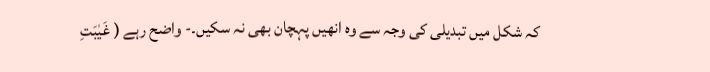کہ شکل میں تبدیلی کی وجہ سے وہ انھیں پہچان بھی نہ سکیں۔- واضح رہے ( غَیٰبَتِ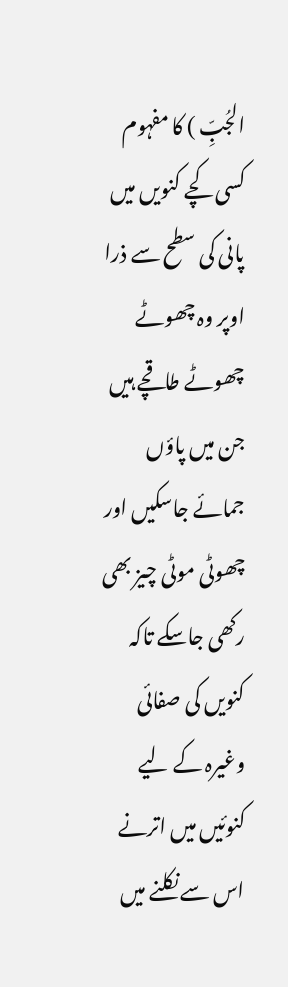الجُبِّ ) کا مفہوم کسی کچے کنویں میں پانی کی سطح سے ذرا اوپر وہ چھوٹے چھوٹے طاقچے ہیں جن میں پاؤں جمائے جاسکیں اور چھوٹی موٹی چیز بھی رکھی جاسکے تاکہ کنویں کی صفائی وغیرہ کے لیے کنوئیں میں اترنے اس سے نکلنے میں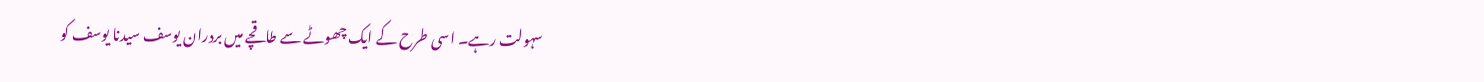سہولت رہے۔ اسی طرح کے ایک چھوٹے سے طاقچے میں بردران یوسف سیدنا یوسف کو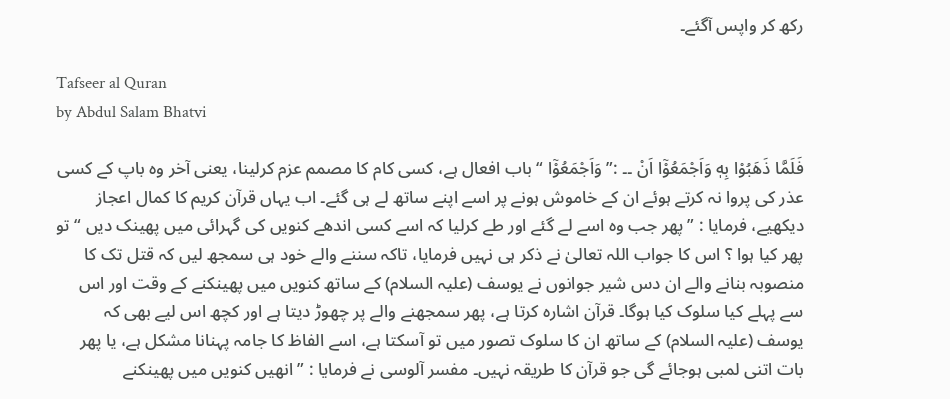رکھ کر واپس آگئے۔

Tafseer al Quran
by Abdul Salam Bhatvi

فَلَمَّا ذَهَبُوْا بِهٖ وَاَجْمَعُوْٓا اَنْ ۔۔ :” وَاَجْمَعُوْٓا “ باب افعال ہے، کسی کام کا مصمم عزم کرلینا، یعنی آخر وہ باپ کے کسی عذر کی پروا نہ کرتے ہوئے ان کے خاموش ہونے پر اسے اپنے ساتھ لے ہی گئے۔ اب یہاں قرآن کریم کا کمال اعجاز دیکھیے، فرمایا : ” پھر جب وہ اسے لے گئے اور طے کرلیا کہ اسے کسی اندھے کنویں کی گہرائی میں پھینک دیں “ تو پھر کیا ہوا ؟ اس کا جواب اللہ تعالیٰ نے ذکر ہی نہیں فرمایا، تاکہ سننے والے خود ہی سمجھ لیں کہ قتل تک کا منصوبہ بنانے والے ان دس شیر جوانوں نے یوسف (علیہ السلام) کے ساتھ کنویں میں پھینکنے کے وقت اور اس سے پہلے کیا سلوک کیا ہوگا۔ قرآن اشارہ کرتا ہے، پھر سمجھنے والے پر چھوڑ دیتا ہے اور کچھ اس لیے بھی کہ یوسف (علیہ السلام) کے ساتھ ان کا سلوک تصور میں تو آسکتا ہے، اسے الفاظ کا جامہ پہنانا مشکل ہے، یا پھر بات اتنی لمبی ہوجائے گی جو قرآن کا طریقہ نہیں۔ مفسر آلوسی نے فرمایا : ” انھیں کنویں میں پھینکنے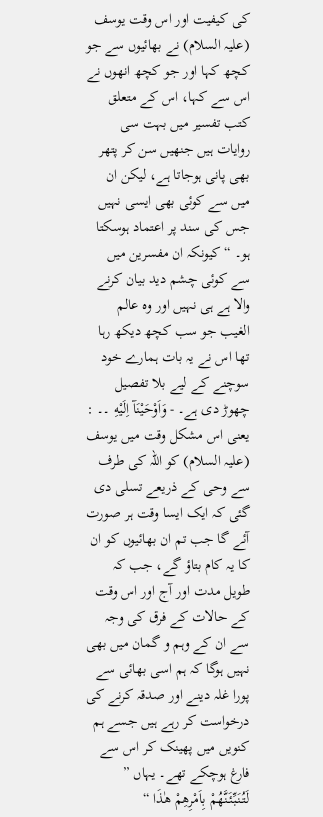کی کیفیت اور اس وقت یوسف (علیہ السلام) نے بھائیوں سے جو کچھ کہا اور جو کچھ انھوں نے اس سے کہا، اس کے متعلق کتب تفسیر میں بہت سی روایات ہیں جنھیں سن کر پتھر بھی پانی ہوجاتا ہے، لیکن ان میں سے کوئی بھی ایسی نہیں جس کی سند پر اعتماد ہوسکتا ہو۔ “ کیونکہ ان مفسرین میں سے کوئی چشم دید بیان کرنے والا ہے ہی نہیں اور وہ عالم الغیب جو سب کچھ دیکھ رہا تھا اس نے یہ بات ہمارے خود سوچنے کے لیے بلا تفصیل چھوڑ دی ہے۔ - وَاَوْحَيْنَآ اِلَيْهِ ۔۔ : یعنی اس مشکل وقت میں یوسف (علیہ السلام) کو اللہ کی طرف سے وحی کے ذریعے تسلی دی گئی کہ ایک ایسا وقت ہر صورت آئے گا جب تم ان بھائیوں کو ان کا یہ کام بتاؤ گے، جب کہ طویل مدت اور آج اور اس وقت کے حالات کے فرق کی وجہ سے ان کے وہم و گمان میں بھی نہیں ہوگا کہ ہم اسی بھائی سے پورا غلہ دینے اور صدقہ کرنے کی درخواست کر رہے ہیں جسے ہم کنویں میں پھینک کر اس سے فارغ ہوچکے تھے۔ یہاں ” لَتُنَبِّئَنَّهُمْ بِاَمْرِهِمْ ھٰذَا “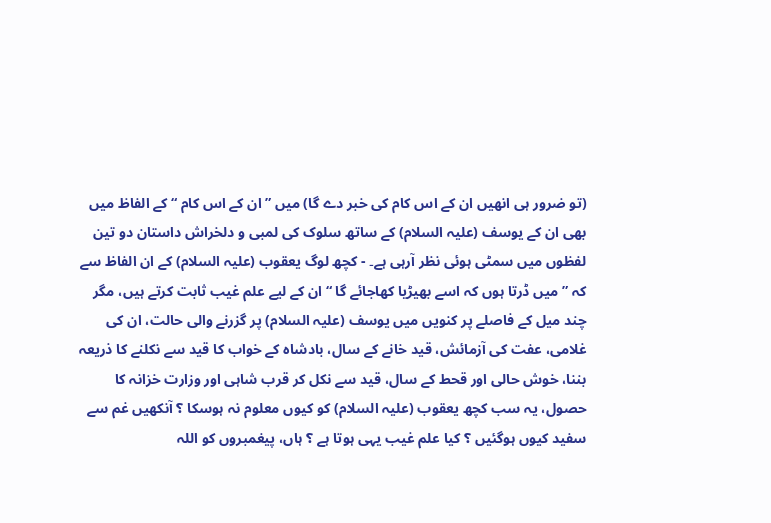(تو ضرور ہی انھیں ان کے اس کام کی خبر دے گا) میں ” ان کے اس کام “ کے الفاظ میں بھی ان کے یوسف (علیہ السلام) کے ساتھ سلوک کی لمبی و دلخراش داستان دو تین لفظوں میں سمٹی ہوئی نظر آرہی ہے۔ - کچھ لوگ یعقوب (علیہ السلام) کے ان الفاظ سے کہ ” میں ڈرتا ہوں کہ اسے بھیڑیا کھاجائے گا “ ان کے لیے علم غیب ثابت کرتے ہیں، مگر چند میل کے فاصلے پر کنویں میں یوسف (علیہ السلام) پر گزرنے والی حالت، ان کی غلامی، عفت کی آزمائش، قید خانے کے سال، بادشاہ کے خواب کا قید سے نکلنے کا ذریعہ بننا، خوش حالی اور قحط کے سال، قید سے نکل کر قرب شاہی اور وزارت خزانہ کا حصول، یہ سب کچھ یعقوب (علیہ السلام) کو کیوں معلوم نہ ہوسکا ؟ آنکھیں غم سے سفید کیوں ہوگئیں ؟ کیا علم غیب یہی ہوتا ہے ؟ ہاں، پیغمبروں کو اللہ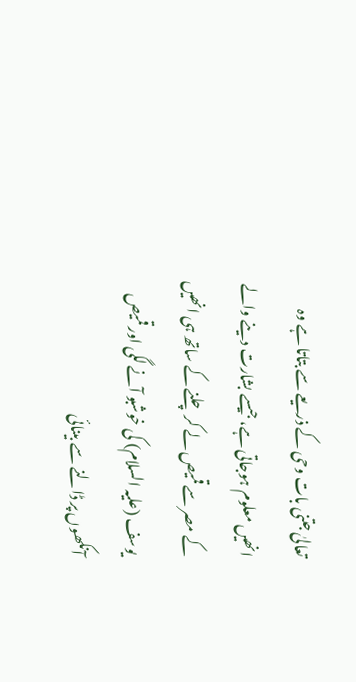تعالیٰ جتنی بات وحی کے ذریعے سے بتاتا ہے وہ انھیں معلوم ہوجاتی ہے، جیسے بشارت دینے والے کے مصر سے قمیص لے کر چلنے کے ساتھ ہی انھیں یوسف (علیہ السلام) کی خوشبو آنے لگی اور قمیص آنکھوں پر ڈالنے سے بینائی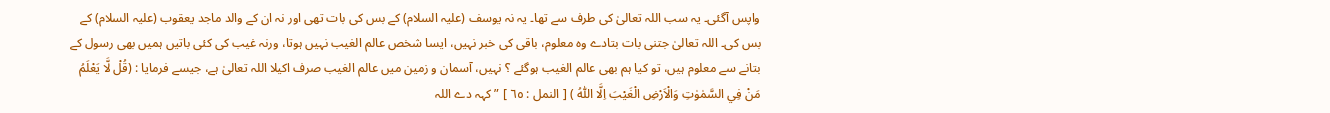واپس آگئی۔ یہ سب اللہ تعالیٰ کی طرف سے تھا۔ یہ نہ یوسف (علیہ السلام) کے بس کی بات تھی اور نہ ان کے والد ماجد یعقوب (علیہ السلام) کے بس کی۔ اللہ تعالیٰ جتنی بات بتادے وہ معلوم، باقی کی خبر نہیں، ایسا شخص عالم الغیب نہیں ہوتا، ورنہ غیب کی کئی باتیں ہمیں بھی رسول کے بتانے سے معلوم ہیں، تو کیا ہم بھی عالم الغیب ہوگئے ؟ نہیں، آسمان و زمین میں عالم الغیب صرف اکیلا اللہ تعالیٰ ہے، جیسے فرمایا : (قُلْ لَّا يَعْلَمُ مَنْ فِي السَّمٰوٰتِ وَالْاَرْضِ الْغَيْبَ اِلَّا اللّٰهُ ) [ النمل : ٦٥ ] ” کہہ دے اللہ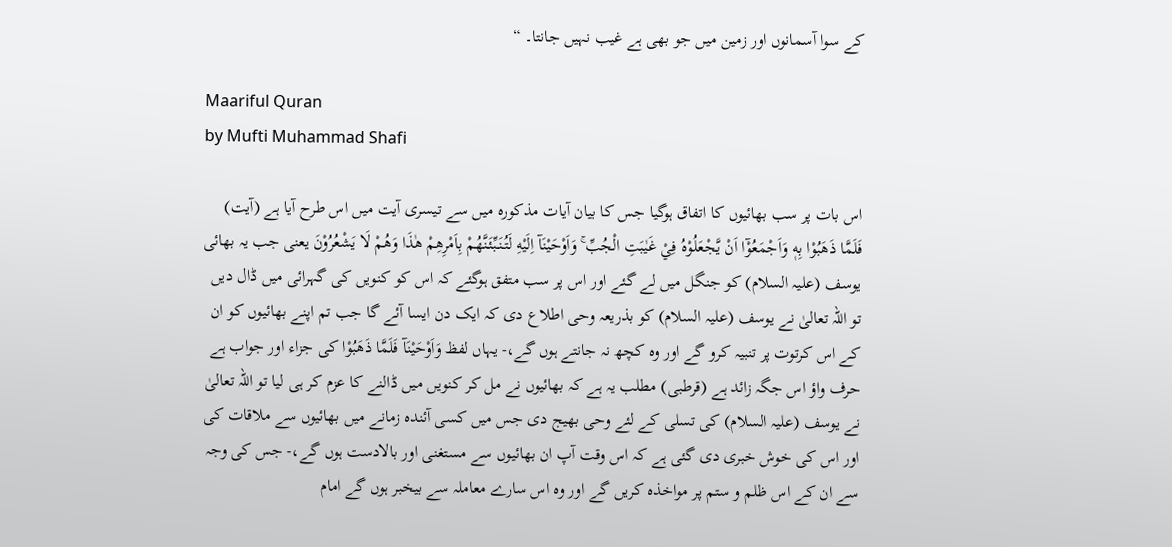کے سوا آسمانوں اور زمین میں جو بھی ہے غیب نہیں جانتا۔ “

Maariful Quran
by Mufti Muhammad Shafi

اس بات پر سب بھائیوں کا اتفاق ہوگیا جس کا بیان آیات مذکورہ میں سے تیسری آیت میں اس طرح آیا ہے (آیت) فَلَمَّا ذَهَبُوْا بِهٖ وَاَجْمَعُوْٓا اَنْ يَّجْعَلُوْهُ فِيْ غَيٰبَتِ الْجُبِّ ۚ وَاَوْحَيْنَآ اِلَيْهِ لَتُنَبِّئَنَّهُمْ بِاَمْرِهِمْ ھٰذَا وَهُمْ لَا يَشْعُرُوْنَ یعنی جب یہ بھائی یوسف (علیہ السلام) کو جنگل میں لے گئے اور اس پر سب متفق ہوگئے کہ اس کو کنویں کی گہرائی میں ڈال دیں تو اللہ تعالیٰ نے یوسف (علیہ السلام) کو بذریعہ وحی اطلاع دی کہ ایک دن ایسا آئے گا جب تم اپنے بھائیوں کو ان کے اس کرتوت پر تنبیہ کرو گے اور وہ کچھ نہ جانتے ہوں گے،- یہاں لفظ وَاَوْحَيْنَآ فَلَمَّا ذَهَبُوْا کی جزاء اور جواب ہے حرف واؤ اس جگہ زائد ہے (قرطبی) مطلب یہ ہے کہ بھائیوں نے مل کر کنویں میں ڈالنے کا عزم کر ہی لیا تو اللہ تعالیٰ نے یوسف (علیہ السلام) کی تسلی کے لئے وحی بھیج دی جس میں کسی آئندہ زمانے میں بھائیوں سے ملاقات کی اور اس کی خوش خبری دی گئی ہے کہ اس وقت آپ ان بھائیوں سے مستغنی اور بالادست ہوں گے،- جس کی وجہ سے ان کے اس ظلم و ستم پر مواخذہ کریں گے اور وہ اس سارے معاملہ سے بیخبر ہوں گے امام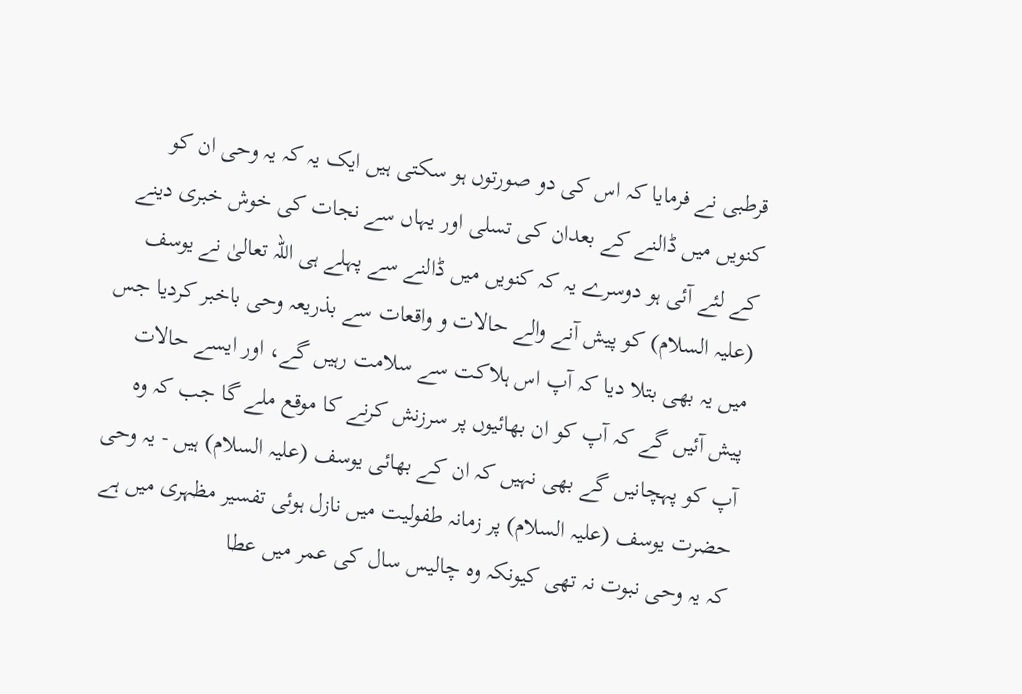قرطبی نے فرمایا کہ اس کی دو صورتوں ہو سکتی ہیں ایک یہ کہ یہ وحی ان کو کنویں میں ڈالنے کے بعدان کی تسلی اور یہاں سے نجات کی خوش خبری دینے کے لئے آئی ہو دوسرے یہ کہ کنویں میں ڈالنے سے پہلے ہی اللہ تعالیٰ نے یوسف (علیہ السلام) کو پیش آنے والے حالات و واقعات سے بذریعہ وحی باخبر کردیا جس میں یہ بھی بتلا دیا کہ آپ اس ہلاکت سے سلامت رہیں گے، اور ایسے حالات پیش آئیں گے کہ آپ کو ان بھائیوں پر سرزنش کرنے کا موقع ملے گا جب کہ وہ آپ کو پہچانیں گے بھی نہیں کہ ان کے بھائی یوسف (علیہ السلام) ہیں - یہ وحی حضرت یوسف (علیہ السلام) پر زمانہ طفولیت میں نازل ہوئی تفسیر مظہری میں ہے کہ یہ وحی نبوت نہ تھی کیونکہ وہ چالیس سال کی عمر میں عطا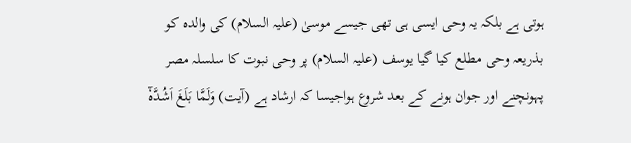ہوتی ہے بلکہ یہ وحی ایسی ہی تھی جیسے موسیٰ (علیہ السلام) کی والدہ کو بذریعہ وحی مطلع کیا گیا یوسف (علیہ السلام) پر وحی نبوت کا سلسلہ مصر پہونچنے اور جوان ہونے کے بعد شروع ہواجیسا کہ ارشاد ہے (آیت) وَلَمَّا بَلَغَ اَشُدَّهٗٓ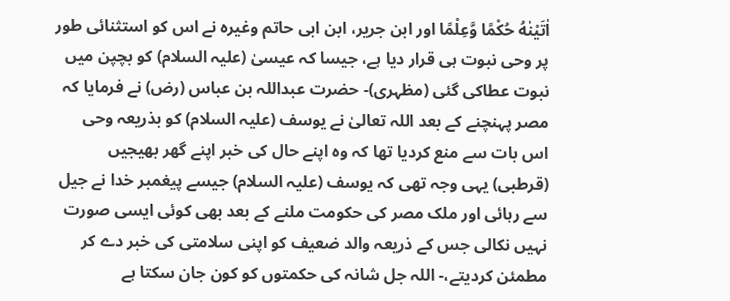اٰتَيْنٰهُ حُكْمًا وَّعِلْمًا اور ابن جریر، ابن ابی حاتم وغیرہ نے اس کو استثنائی طور پر وحی نبوت ہی قرار دیا ہے، جیسا کہ عیسیٰ (علیہ السلام) کو بچپن میں نبوت عطاکی گئی (مظہری)- حضرت عبداللہ بن عباس (رض) نے فرمایا کہ مصر پہنچنے کے بعد اللہ تعالیٰ نے یوسف (علیہ السلام) کو بذریعہ وحی اس بات سے منع کردیا تھا کہ وہ اپنے حال کی خبر اپنے گھر بھیجیں (قرطبی) یہی وجہ تھی کہ یوسف (علیہ السلام) جیسے پیغمبر خدا نے جیل سے رہائی اور ملک مصر کی حکومت ملنے کے بعد بھی کوئی ایسی صورت نہیں نکالی جس کے ذریعہ والد ضعیف کو اپنی سلامتی کی خبر دے کر مطمئن کردیتے،- اللہ جل شانہ کی حکمتوں کو کون جان سکتا ہے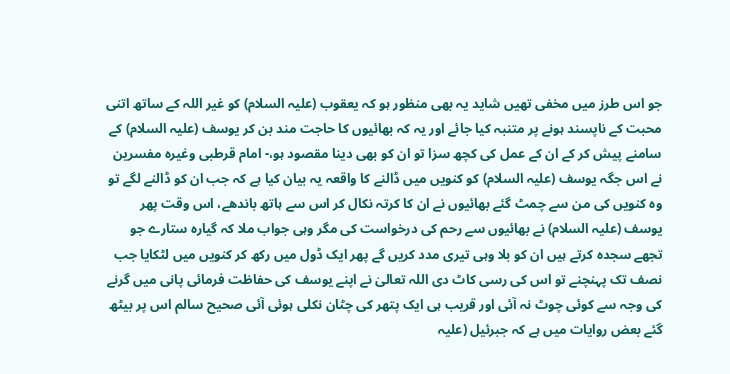جو اس طرز میں مخفی تھیں شاید یہ بھی منظور ہو کہ یعقوب (علیہ السلام) کو غیر اللہ کے ساتھ اتنی محبت کے ناپسند ہونے پر متنبہ کیا جائے اور یہ کہ بھائیوں کا حاجت مند بن کر یوسف (علیہ السلام) کے سامنے پیش کر کے ان کے عمل کی کچھ سزا تو ان کو بھی دینا مقصود ہو،- امام قرطبی وغیرہ مفسرین نے اس جگہ یوسف (علیہ السلام) کو کنویں میں ڈالنے کا واقعہ یہ بیان کیا ہے کہ جب ان کو ڈالنے لگے تو وہ کنویں کی من سے چمٹ گئے بھائیوں نے ان کا کرتہ نکال کر اس سے ہاتھ باندھے، اس وقت پھر یوسف (علیہ السلام) نے بھائیوں سے رحم کی درخواست کی مگر وہی جواب ملا کہ گیارہ ستارے جو تجھے سجدہ کرتے ہیں ان کو بلا وہی تیری مدد کریں گے پھر ایک ڈول میں رکھ کر کنویں میں لٹکایا جب نصف تک پہنچنے تو اس کی رسی کاٹ دی اللہ تعالیٰ نے اپنے یوسف کی حفاظت فرمائی پانی میں گرنے کی وجہ سے کوئی چوٹ نہ آئی اور قریب ہی ایک پتھر کی چٹان نکلی ہوئی آئی صحیح سالم اس پر بیٹھ گئے بعض روایات میں ہے کہ جبرئیل (علیہ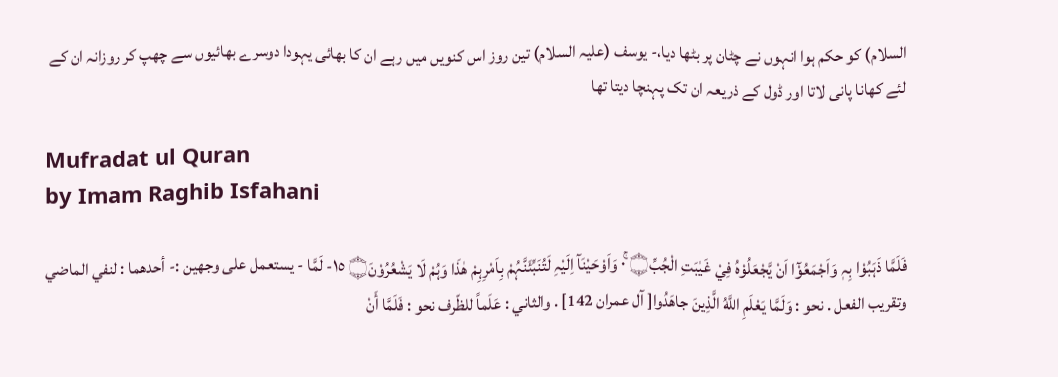السلام) کو حکم ہوا انہوں نے چٹان پر بٹھا دیا،- یوسف (علیہ السلام) تین روز اس کنویں میں رہے ان کا بھائی یہودا دوسرے بھائیوں سے چھپ کر روزانہ ان کے لئے کھانا پانی لاتا اور ڈول کے ذریعہ ان تک پہنچا دیتا تھا

Mufradat ul Quran
by Imam Raghib Isfahani

فَلَمَّا ذَہَبُوْا بِہٖ وَاَجْمَعُوْٓا اَنْ يَّجْعَلُوْہُ فِيْ غَيٰبَتِ الْجُبِّ۝ ٠ۚ وَاَوْحَيْنَآ اِلَيْہِ لَتُنَبِّئَنَّہُمْ بِاَمْرِہِمْ ھٰذَا وَہُمْ لَا يَشْعُرُوْنَ۝ ١٥- لَمَّا - يستعمل علی وجهين :- أحدهما : لنفي الماضي وتقریب الفعل . نحو : وَلَمَّا يَعْلَمِ اللَّهُ الَّذِينَ جاهَدُوا[ آل عمران 142] . والثاني : عَلَماً للظّرف نحو : فَلَمَّا أَنْ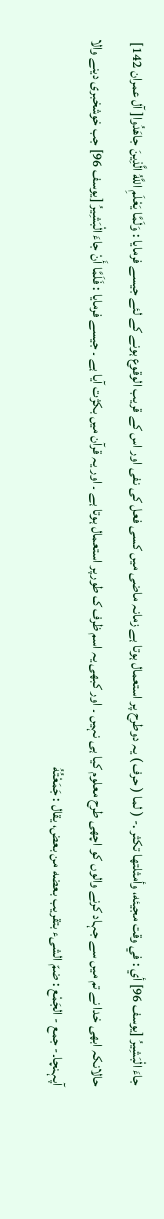جاءَ الْبَشِيرُ [يوسف 96] أي : في وقت مجيئه، وأمثلتها تکثر .- ( لما ( حرف ) یہ دوطرح پر استعمال ہوتا ہے زمانہ ماضی میں کسی فعل کی نفی اور اس کے قریب الوقوع ہونے کے لئے جیسے فرمایا : وَلَمَّا يَعْلَمِ اللَّهُ الَّذِينَ جاهَدُوا[ آل عمران 142] حالانکہ ابھی خدا نے تم میں سے جہاد کرنے والوں کو اچھی طرح معلوم کیا ہی نہیں ۔ اور کبھی یہ اسم ظرف ک طورپر استعمال ہوتا ہے ۔ اور یہ قرآن میں بکژت آیا ہے ۔ جیسے فرمایا : فَلَمَّا أَنْ جاءَ الْبَشِيرُ [يوسف 96] جب خوشخبری دینے والا آپہنچا۔- جمع - الجَمْع : ضمّ الشیء بتقریب بعضه من بعض، يقال : جَمَعْتُهُ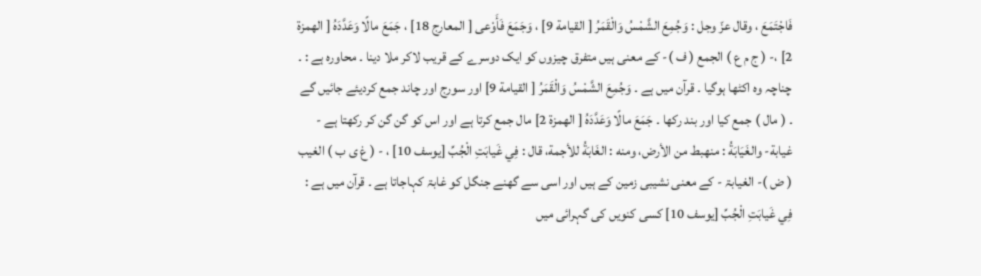فَاجْتَمَعَ ، وقال عزّ وجل : وَجُمِعَ الشَّمْسُ وَالْقَمَرُ [ القیامة 9] ، وَجَمَعَ فَأَوْعى [ المعارج 18] ، جَمَعَ مالًا وَعَدَّدَهُ [ الهمزة 2] ،- ( ج م ع ) الجمع ( ف )- کے معنی ہیں متفرق چیزوں کو ایک دوسرے کے قریب لاکر ملا دینا ۔ محاورہ ہے : ۔ چناچہ وہ اکٹھا ہوگیا ۔ قرآن میں ہے ۔ وَجُمِعَ الشَّمْسُ وَالْقَمَرُ [ القیامة 9] اور سورج اور چاند جمع کردیئے جائیں گے ۔ ( مال ) جمع کیا اور بند رکھا ۔ جَمَعَ مالًا وَعَدَّدَهُ [ الهمزة 2] مال جمع کرتا ہے اور اس کو گن گن کر رکھتا ہے - غيابة- والغَيَابَةُ : منهبط من الأرض، ومنه : الغَابَةُ للأجمة، قال : فِي غَيابَتِ الْجُبِّ [يوسف 10] ، - ( غ ی ب ) الغیب ( ض )- الغیابۃ - کے معنی نشیبی زمین کے ہیں اور اسی سے گھنے جنگل کو غابۃ کہاجاتا ہے ۔ قرآن میں ہے : فِي غَيابَتِ الْجُبِّ [يوسف 10] کسی کنویں کی گہرائی میں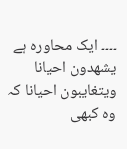۔۔۔۔ ایک محاورہ ہے یشھدون احیانا ویتغایبون احیانا کہ وہ کبھی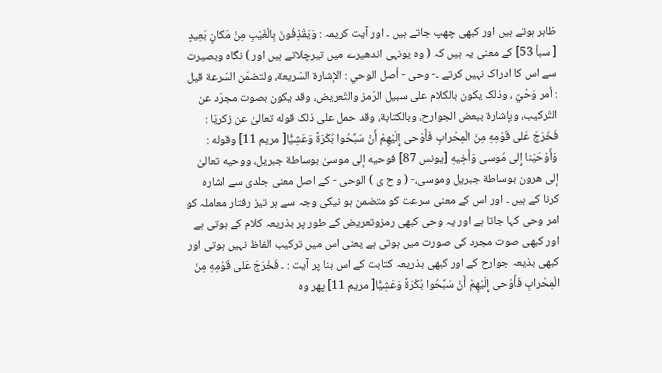ظاہر ہوتے ہیں اور کبھی چھپ جاتے ہیں ۔ اور آیت کریمہ : وَيَقْذِفُونَ بِالْغَيْبِ مِنْ مَكانٍ بَعِيدٍ [ سبأ 53] کے معنی یہ ہیں کہ ( وہ یونہی اندھیرے میں تیرچلاتے ہیں اور ) نگاہ وبصیرت سے اس کا ادراک نہیں کرتے ۔- وحی - أصل الوحي : الإشارة السّريعة، ولتضمّن السّرعة قيل : أمر وَحْيٌ ، وذلک يكون بالکلام علی سبیل الرّمز والتّعریض، وقد يكون بصوت مجرّد عن التّركيب، وبإشارة ببعض الجوارح، وبالکتابة، وقد حمل علی ذلک قوله تعالیٰ عن زكريّا : فَخَرَجَ عَلى قَوْمِهِ مِنَ الْمِحْرابِ فَأَوْحى إِلَيْهِمْ أَنْ سَبِّحُوا بُكْرَةً وَعَشِيًّا[ مریم 11] وقوله : وَأَوْحَيْنا إِلى مُوسی وَأَخِيهِ [يونس 87] فوحيه إلى موسیٰ بوساطة جبریل، ووحيه تعالیٰ إلى هرون بوساطة جبریل وموسی،- ( و ح ی ) الوحی - کے اصل معنی جلدی سے اشارہ کرنا کے ہیں ۔ اور اس کے معنی سرعت کو متضمن ہو نیکی وجہ سے ہر تیز رفتار معاملہ کو امر وحی کہا جاتا ہے اور یہ وحی کبھی رمزوتعریض کے طور پر بذریعہ کلام کے ہوتی ہے اور کبھی صوت مجرد کی صورت میں ہوتی ہے یعنی اس میں ترکیب الفاظ نہیں ہوتی اور کبھی بذیعہ جوارح کے اور کبھی بذریعہ کتابت کے اس بنا پر آیت : ۔ فَخَرَجَ عَلى قَوْمِهِ مِنَ الْمِحْرابِ فَأَوْحى إِلَيْهِمْ أَنْ سَبِّحُوا بُكْرَةً وَعَشِيًّا[ مریم 11] پھر وہ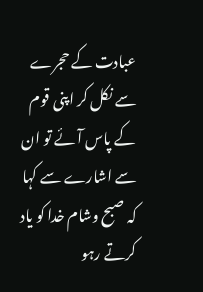عبادت کے حجرے سے نکل کر اپنی قوم کے پاس آئے تو ان سے اشارے سے کہا کہ صبح وشام خدا کو یاد کرتے رہو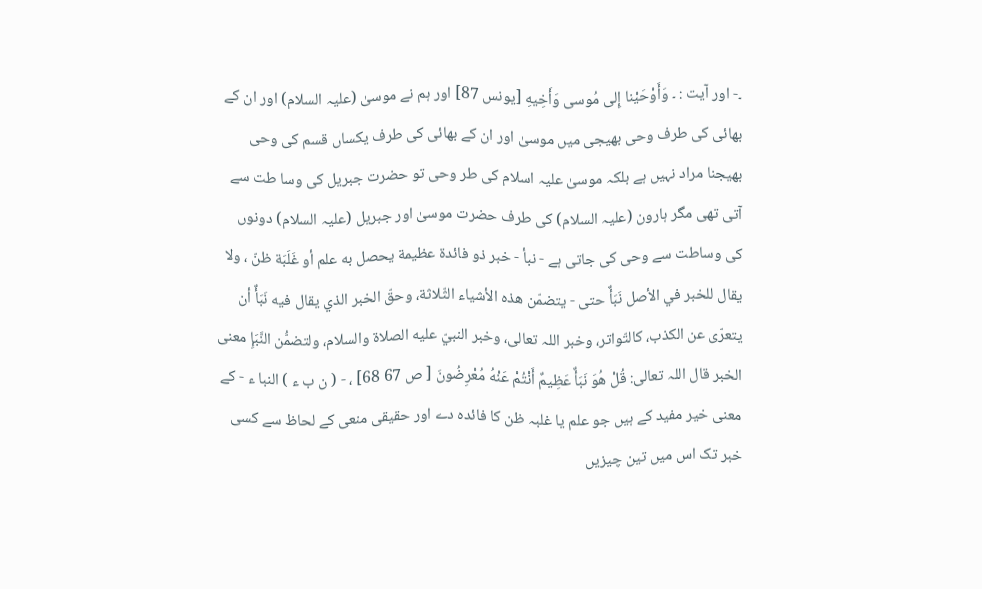۔- اور آیت : ۔ وَأَوْحَيْنا إِلى مُوسی وَأَخِيهِ [يونس 87] اور ہم نے موسیٰ (علیہ السلام) اور ان کے بھائی کی طرف وحی بھیجی میں موسیٰ اور ان کے بھائی کی طرف یکساں قسم کی وحی بھیجنا مراد نہیں ہے بلکہ موسیٰ علیہ اسلام کی طر وحی تو حضرت جبریل کی وسا طت سے آتی تھی مگر ہارون (علیہ السلام) کی طرف حضرت موسیٰ اور جبریل (علیہ السلام) دونوں کی وساطت سے وحی کی جاتی ہے - نبأ - خبر ذو فائدة عظیمة يحصل به علم أو غَلَبَة ظنّ ، ولا يقال للخبر في الأصل نَبَأٌ حتی - يتضمّن هذه الأشياء الثّلاثة، وحقّ الخبر الذي يقال فيه نَبَأٌ أن يتعرّى عن الکذب، کالتّواتر، وخبر اللہ تعالی، وخبر النبيّ عليه الصلاة والسلام، ولتضمُّن النَّبَإِ معنی الخبر قال اللہ تعالی: قُلْ هُوَ نَبَأٌ عَظِيمٌ أَنْتُمْ عَنْهُ مُعْرِضُونَ [ ص 67 68] ، - ( ن ب ء ) النبا ء - کے معنی خیر مفید کے ہیں جو علم یا غلبہ ظن کا فائدہ دے اور حقیقی منعی کے لحاظ سے کسی خبر تک اس میں تین چیزیں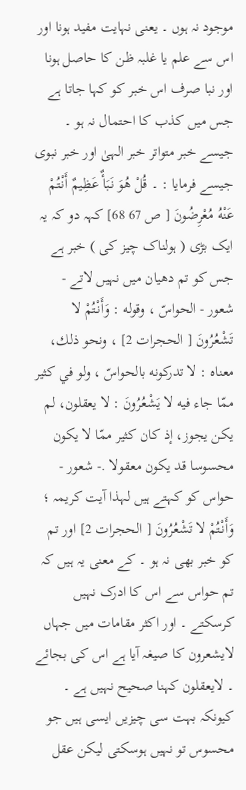موجود نہ ہوں ۔ یعنی نہایت مفید ہونا اور اس سے علم یا غلبہ ظن کا حاصل ہونا اور نبا صرف اس خبر کو کہا جاتا ہے جس میں کذب کا احتمال نہ ہو ۔ جیسے خبر متواتر خبر الہیٰ اور خبر نبوی جیسے فرمایا : ۔ قُلْ هُوَ نَبَأٌ عَظِيمٌ أَنْتُمْ عَنْهُ مُعْرِضُونَ [ ص 67 68] کہہ دو کہ یہ ایک بڑی ( ہولناک چیز کی ) خبر ہے جس کو تم دھیان میں نہیں لاتے - شعور - الحواسّ ، وقوله : وَأَنْتُمْ لا تَشْعُرُونَ [ الحجرات 2] ، ونحو ذلك، معناه : لا تدرکونه بالحواسّ ، ولو في كثير ممّا جاء فيه لا يَشْعُرُونَ : لا يعقلون، لم يكن يجوز، إذ کان کثير ممّا لا يكون محسوسا قد يكون معقولا .- شعور - حواس کو کہتے ہیں لہذا آیت کریمہ ؛ وَأَنْتُمْ لا تَشْعُرُونَ [ الحجرات 2] اور تم کو خبر بھی نہ ہو ۔ کے معنی یہ ہیں کہ تم حواس سے اس کا ادرک نہیں کرسکتے ۔ اور اکثر مقامات میں جہاں لایشعرون کا صیغہ آیا ہے اس کی بجائے ۔ لایعقلون کہنا صحیح نہیں ہے ۔ کیونکہ بہت سی چیزیں ایسی ہیں جو محسوس تو نہیں ہوسکتی لیکن عقل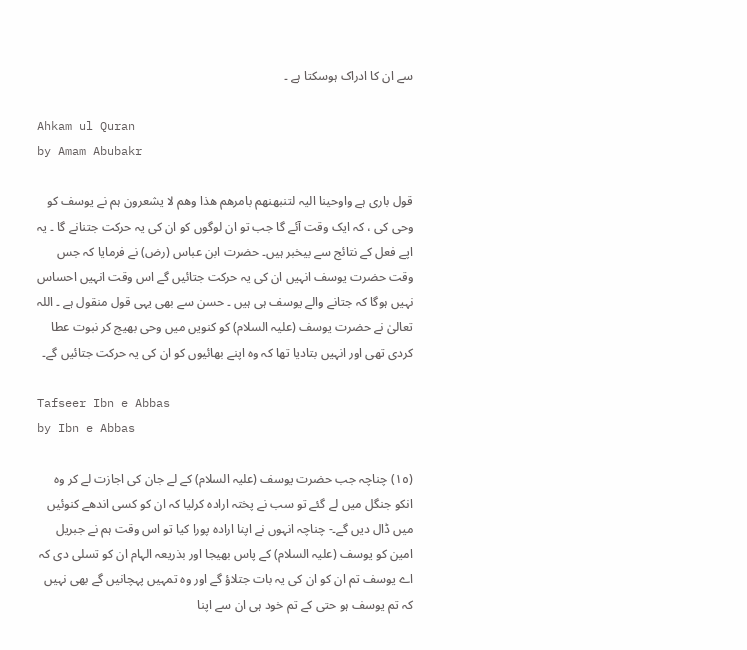سے ان کا ادراک ہوسکتا ہے ۔

Ahkam ul Quran
by Amam Abubakr

قول باری ہے واوحینا الیہ لتنبھنھم بامرھم ھذا وھم لا یشعرون ہم نے یوسف کو وحی کی ، کہ ایک وقت آئے گا جب تو ان لوگوں کو ان کی یہ حرکت جتنانے گا ۔ یہ اپے فعل کے نتائج سے بیخبر ہیں۔ حضرت ابن عباس (رض) نے فرمایا کہ جس وقت حضرت یوسف انہیں ان کی یہ حرکت جتائیں گے اس وقت انہیں احساس نہیں ہوگا کہ جتانے والے یوسف ہی ہیں ۔ حسن سے بھی یہی قول منقول ہے ۔ اللہ تعالیٰ نے حضرت یوسف (علیہ السلام) کو کنویں میں وحی بھیج کر نبوت عطا کردی تھی اور انہیں بتادیا تھا کہ وہ اپنے بھائیوں کو ان کی یہ حرکت جتائیں گے۔

Tafseer Ibn e Abbas
by Ibn e Abbas

(١٥) چناچہ جب حضرت یوسف (علیہ السلام) کے لے جان کی اجازت لے کر وہ انکو جنگل میں لے گئے تو سب نے پختہ ارادہ کرلیا کہ ان کو کسی اندھے کنوئیں میں ڈال دیں گے۔- چناچہ انہوں نے اپنا ارادہ پورا کیا تو اس وقت ہم نے جبریل امین کو یوسف (علیہ السلام) کے پاس بھیجا اور بذریعہ الہام ان کو تسلی دی کہ اے یوسف تم ان کو ان کی یہ بات جتلاؤ گے اور وہ تمہیں پہچانیں گے بھی نہیں کہ تم یوسف ہو حتی کے تم خود ہی ان سے اپنا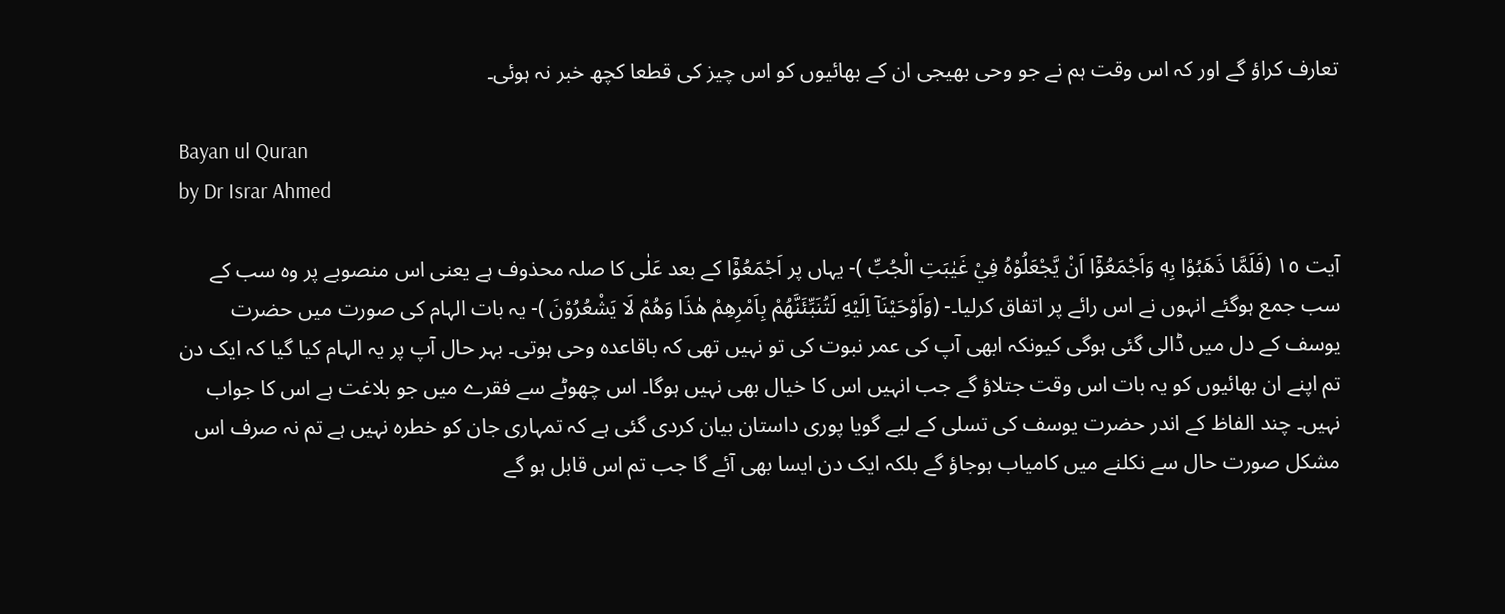تعارف کراؤ گے اور کہ اس وقت ہم نے جو وحی بھیجی ان کے بھائیوں کو اس چیز کی قطعا کچھ خبر نہ ہوئی۔

Bayan ul Quran
by Dr Israr Ahmed

آیت ١٥ (فَلَمَّا ذَهَبُوْا بِهٖ وَاَجْمَعُوْٓا اَنْ يَّجْعَلُوْهُ فِيْ غَيٰبَتِ الْجُبِّ )- یہاں پر اَجْمَعُوْٓا کے بعد عَلٰی کا صلہ محذوف ہے یعنی اس منصوبے پر وہ سب کے سب جمع ہوگئے انہوں نے اس رائے پر اتفاق کرلیا۔- (وَاَوْحَيْنَآ اِلَيْهِ لَتُنَبِّئَنَّهُمْ بِاَمْرِهِمْ ھٰذَا وَهُمْ لَا يَشْعُرُوْنَ )- یہ بات الہام کی صورت میں حضرت یوسف کے دل میں ڈالی گئی ہوگی کیونکہ ابھی آپ کی عمر نبوت کی تو نہیں تھی کہ باقاعدہ وحی ہوتی۔ بہر حال آپ پر یہ الہام کیا گیا کہ ایک دن تم اپنے ان بھائیوں کو یہ بات اس وقت جتلاؤ گے جب انہیں اس کا خیال بھی نہیں ہوگا۔ اس چھوٹے سے فقرے میں جو بلاغت ہے اس کا جواب نہیں۔ چند الفاظ کے اندر حضرت یوسف کی تسلی کے لیے گویا پوری داستان بیان کردی گئی ہے کہ تمہاری جان کو خطرہ نہیں ہے تم نہ صرف اس مشکل صورت حال سے نکلنے میں کامیاب ہوجاؤ گے بلکہ ایک دن ایسا بھی آئے گا جب تم اس قابل ہو گے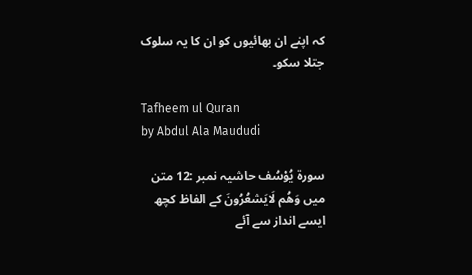کہ اپنے ان بھائیوں کو ان کا یہ سلوک جتلا سکو۔

Tafheem ul Quran
by Abdul Ala Maududi

سورة یُوْسُف حاشیہ نمبر :12 متن میں وَھُم لَایَشعُرُونَ کے الفاظ کچھ ایسے انداز سے آئے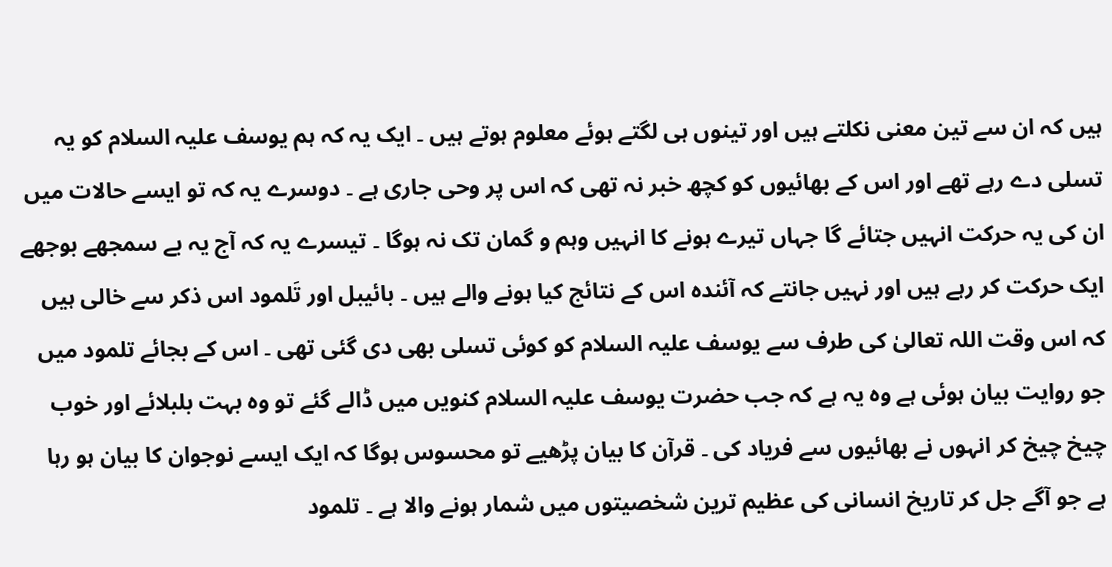ہیں کہ ان سے تین معنی نکلتے ہیں اور تینوں ہی لگتے ہوئے معلوم ہوتے ہیں ۔ ایک یہ کہ ہم یوسف علیہ السلام کو یہ تسلی دے رہے تھے اور اس کے بھائیوں کو کچھ خبر نہ تھی کہ اس پر وحی جاری ہے ۔ دوسرے یہ کہ تو ایسے حالات میں ان کی یہ حرکت انہیں جتائے گا جہاں تیرے ہونے کا انہیں وہم و گمان تک نہ ہوگا ۔ تیسرے یہ کہ آج یہ بے سمجھے بوجھے ایک حرکت کر رہے ہیں اور نہیں جانتے کہ آئندہ اس کے نتائج کیا ہونے والے ہیں ۔ بائیبل اور تَلمود اس ذکر سے خالی ہیں کہ اس وقت اللہ تعالیٰ کی طرف سے یوسف علیہ السلام کو کوئی تسلی بھی دی گئی تھی ۔ اس کے بجائے تلمود میں جو روایت بیان ہوئی ہے وہ یہ ہے کہ جب حضرت یوسف علیہ السلام کنویں میں ڈالے گئے تو وہ بہت بلبلائے اور خوب چیخ چیخ کر انہوں نے بھائیوں سے فریاد کی ۔ قرآن کا بیان پڑھیے تو محسوس ہوگا کہ ایک ایسے نوجوان کا بیان ہو رہا ہے جو آگے جل کر تاریخ انسانی کی عظیم ترین شخصیتوں میں شمار ہونے والا ہے ۔ تلمود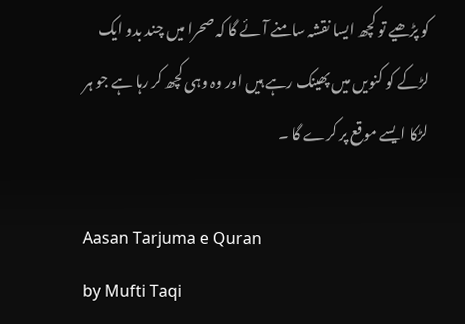کو پڑھیے تو کچھ ایسا نقشہ سامنے آئے گا کہ صحرا میں چند بدو ایک لڑکے کو کنویں میں پھینک رہے ہیں اور وہ وہی کچھ کر رہا ہے جو ہر لڑکا ایسے موقع پر کرے گا ۔

Aasan Tarjuma e Quran
by Mufti Taqi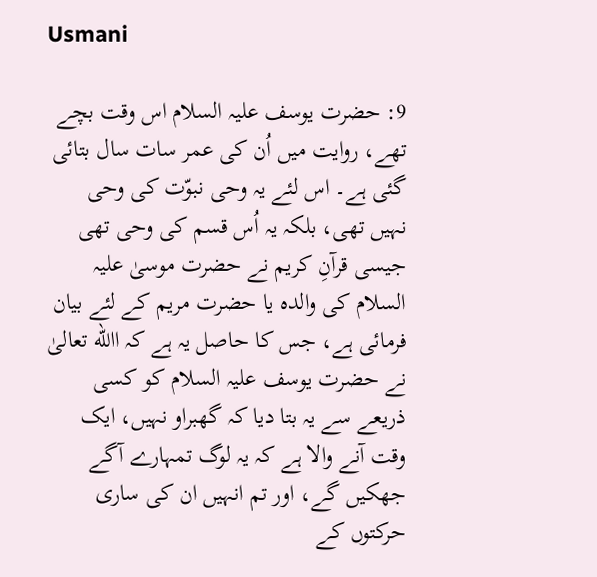Usmani

9: حضرت یوسف علیہ السلام اس وقت بچے تھے، روایت میں اُن کی عمر سات سال بتائی گئی ہے۔ اس لئے یہ وحی نبوّت کی وحی نہیں تھی، بلکہ یہ اُس قسم کی وحی تھی جیسی قرآنِ کریم نے حضرت موسیٰ علیہ السلام کی والدہ یا حضرت مریم کے لئے بیان فرمائی ہے، جس کا حاصل یہ ہے کہ االله تعالیٰ نے حضرت یوسف علیہ السلام کو کسی ذریعے سے یہ بتا دیا کہ گھبراو نہیں، ایک وقت آنے والا ہے کہ یہ لوگ تمہارے آگے جھکیں گے، اور تم انہیں ان کی ساری حرکتوں کے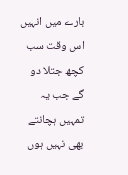بارے میں انہیں اس وقت سب کچھ جتلا دو گے جب یہ تمہیں ہچانتے بھی نہیں ہوں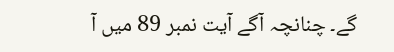گے۔ چنانچہ آگے آیت نمبر 89 میں آ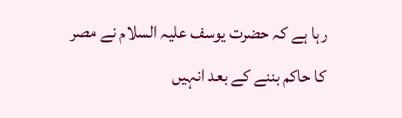رہا ہے کہ حضرت یوسف علیہ السلام نے مصر کا حاکم بننے کے بعد انہیں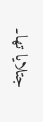جتلایا تھا۔